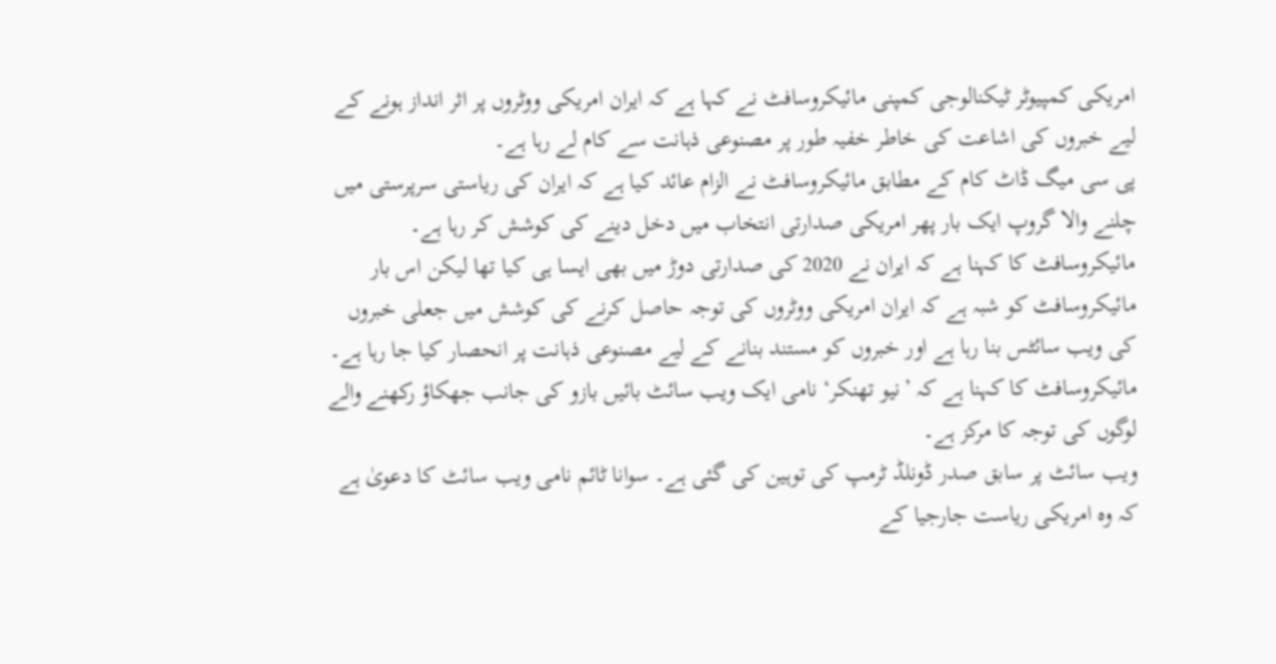امریکی کمپیوٹر ٹیکنالوجی کمپنی مائیکروسافٹ نے کہا ہے کہ ایران امریکی ووٹروں پر اثر انداز ہونے کے لیے خبروں کی اشاعت کی خاطر خفیہ طور پر مصنوعی ذہانت سے کام لے رہا ہے۔
پی سی میگ ڈاٹ کام کے مطابق مائیکروسافٹ نے الزام عائد کیا ہے کہ ایران کی ریاستی سرپرستی میں چلنے والا گروپ ایک بار پھر امریکی صدارتی انتخاب میں دخل دینے کی کوشش کر رہا ہے۔
مائیکروسافٹ کا کہنا ہے کہ ایران نے 2020 کی صدارتی دوڑ میں بھی ایسا ہی کیا تھا لیکن اس بار مائیکروسافٹ کو شبہ ہے کہ ایران امریکی ووٹروں کی توجہ حاصل کرنے کی کوشش میں جعلی خبروں کی ویب سائٹس بنا رہا ہے اور خبروں کو مستند بنانے کے لیے مصنوعی ذہانت پر انحصار کیا جا رہا ہے۔
مائیکروسافٹ کا کہنا ہے کہ ’نیو تھنکر‘ نامی ایک ویب سائٹ بائیں بازو کی جانب جھکاؤ رکھنے والے لوگوں کی توجہ کا مرکز ہے۔
ویب سائٹ پر سابق صدر ڈونلڈ ٹرمپ کی توہین کی گئی ہے۔ سوانا ٹائم نامی ویب سائٹ کا دعویٰ ہے کہ وہ امریکی ریاست جارجیا کے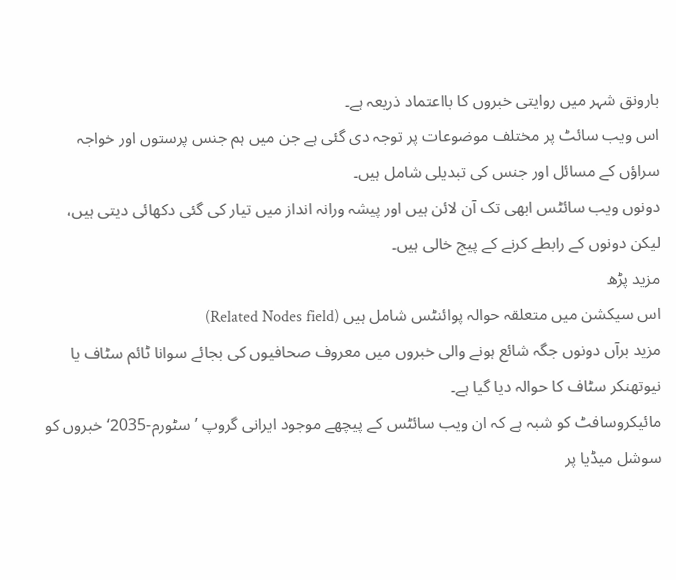بارونق شہر میں روایتی خبروں کا بااعتماد ذریعہ ہے۔
اس ویب سائٹ پر مختلف موضوعات پر توجہ دی گئی ہے جن میں ہم جنس پرستوں اور خواجہ سراؤں کے مسائل اور جنس کی تبدیلی شامل ہیں۔
دونوں ویب سائٹس ابھی تک آن لائن ہیں اور پیشہ ورانہ انداز میں تیار کی گئی دکھائی دیتی ہیں، لیکن دونوں کے رابطے کرنے کے پیج خالی ہیں۔
مزید پڑھ
اس سیکشن میں متعلقہ حوالہ پوائنٹس شامل ہیں (Related Nodes field)
مزید برآں دونوں جگہ شائع ہونے والی خبروں میں معروف صحافیوں کی بجائے سوانا ٹائم سٹاف یا نیوتھنکر سٹاف کا حوالہ دیا گیا ہے۔
مائیکروسافٹ کو شبہ ہے کہ ان ویب سائٹس کے پیچھے موجود ایرانی گروپ ’سٹورم-2035‘ خبروں کو سوشل میڈیا پر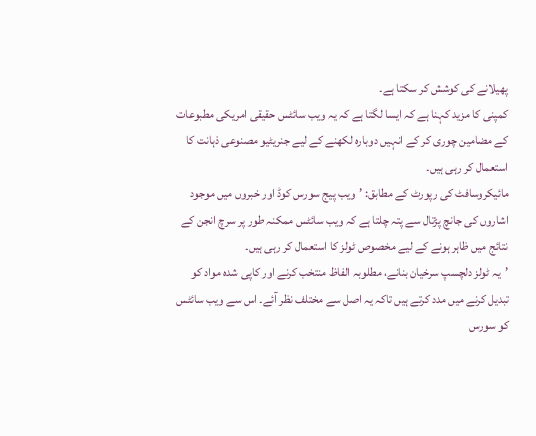پھیلانے کی کوشش کر سکتا ہے۔
کمپنی کا مزید کہنا ہے کہ ایسا لگتا ہے کہ یہ ویب سائٹس حقیقی امریکی مطبوعات کے مضامین چوری کر کے انہیں دوبارہ لکھنے کے لیے جنریٹیو مصنوعی ذہانت کا استعمال کر رہی ہیں۔
مائیکروسافٹ کی رپورٹ کے مطابق: ’ویب پیج سورس کوڈ اور خبروں میں موجود اشاروں کی جانچ پڑتال سے پتہ چلتا ہے کہ ویب سائٹس ممکنہ طور پر سرچ انجن کے نتائج میں ظاہر ہونے کے لیے مخصوص ٹولز کا استعمال کر رہی ہیں۔
’یہ ٹولز دلچسپ سرخیان بنانے، مطلوبہ الفاظ منتخب کرنے اور کاپی شدہ مواد کو تبدیل کرنے میں مدد کرتے ہیں تاکہ یہ اصل سے مختلف نظر آئے۔ اس سے ویب سائٹس کو سورس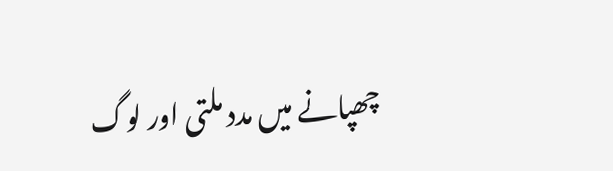چھپانے میں مدد ملتی اور لوگ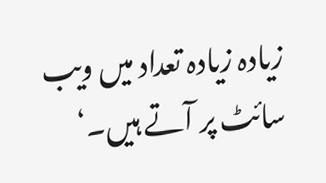زیادہ زیادہ تعداد میں ویب سائٹ پر آتے ہیں۔‘